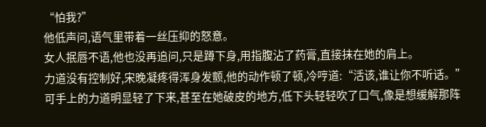“怕我?”
他低声问,语气里带着一丝压抑的怒意。
女人抿唇不语,他也没再追问,只是蹲下身,用指腹沾了药膏,直接抹在她的肩上。
力道没有控制好,宋晚凝疼得浑身发颤,他的动作顿了顿,冷哼道:“活该,谁让你不听话。”
可手上的力道明显轻了下来,甚至在她破皮的地方,低下头轻轻吹了口气,像是想缓解那阵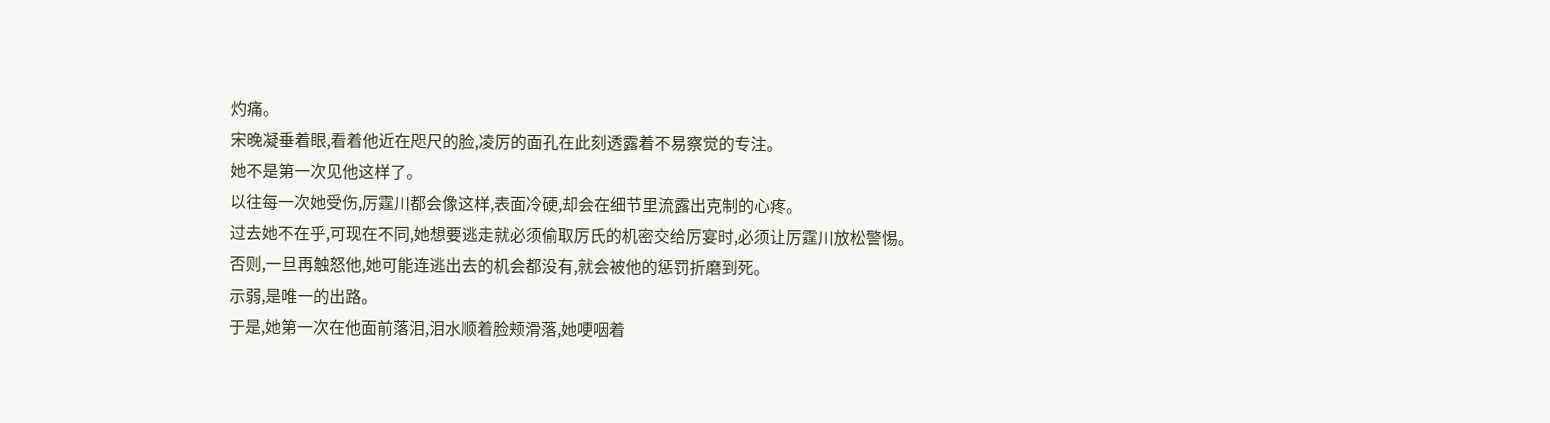灼痛。
宋晚凝垂着眼,看着他近在咫尺的脸,凌厉的面孔在此刻透露着不易察觉的专注。
她不是第一次见他这样了。
以往每一次她受伤,厉霆川都会像这样,表面冷硬,却会在细节里流露出克制的心疼。
过去她不在乎,可现在不同,她想要逃走就必须偷取厉氏的机密交给厉宴时,必须让厉霆川放松警惕。
否则,一旦再触怒他,她可能连逃出去的机会都没有,就会被他的惩罚折磨到死。
示弱,是唯一的出路。
于是,她第一次在他面前落泪,泪水顺着脸颊滑落,她哽咽着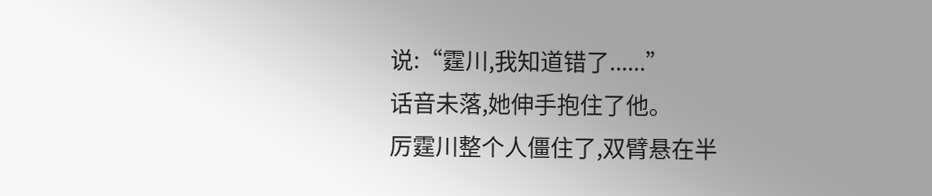说:“霆川,我知道错了......”
话音未落,她伸手抱住了他。
厉霆川整个人僵住了,双臂悬在半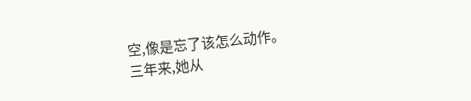空,像是忘了该怎么动作。
三年来,她从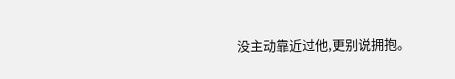没主动靠近过他,更别说拥抱。